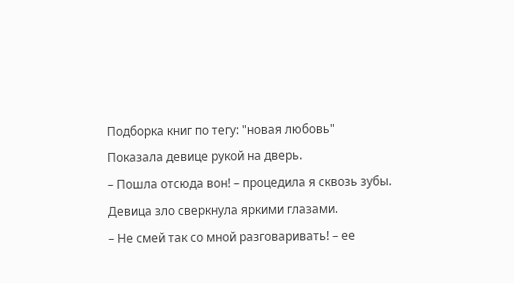Подборка книг по тегу: "новая любовь"
Показала девице рукой на дверь.
– Пошла отсюда вон! – процедила я сквозь зубы.
Девица зло сверкнула яркими глазами.
– Не смей так со мной разговаривать! – ее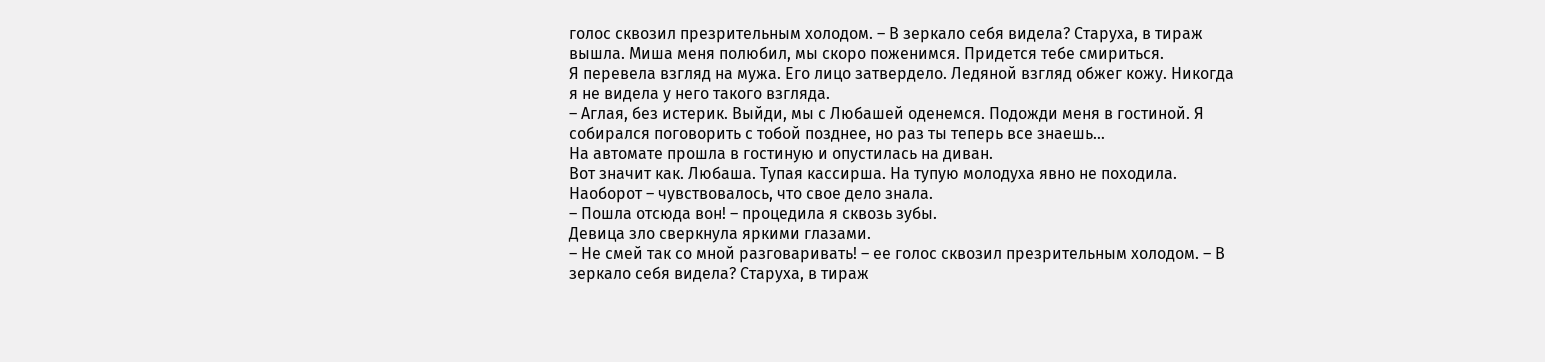голос сквозил презрительным холодом. – В зеркало себя видела? Старуха, в тираж вышла. Миша меня полюбил, мы скоро поженимся. Придется тебе смириться.
Я перевела взгляд на мужа. Его лицо затвердело. Ледяной взгляд обжег кожу. Никогда я не видела у него такого взгляда.
– Аглая, без истерик. Выйди, мы с Любашей оденемся. Подожди меня в гостиной. Я собирался поговорить с тобой позднее, но раз ты теперь все знаешь…
На автомате прошла в гостиную и опустилась на диван.
Вот значит как. Любаша. Тупая кассирша. На тупую молодуха явно не походила. Наоборот – чувствовалось, что свое дело знала.
– Пошла отсюда вон! – процедила я сквозь зубы.
Девица зло сверкнула яркими глазами.
– Не смей так со мной разговаривать! – ее голос сквозил презрительным холодом. – В зеркало себя видела? Старуха, в тираж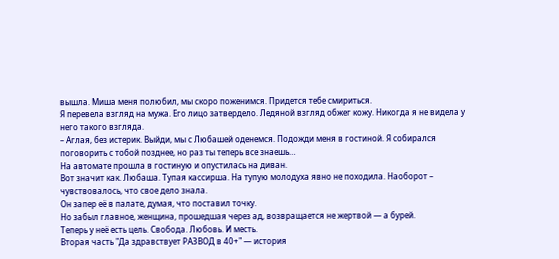вышла. Миша меня полюбил, мы скоро поженимся. Придется тебе смириться.
Я перевела взгляд на мужа. Его лицо затвердело. Ледяной взгляд обжег кожу. Никогда я не видела у него такого взгляда.
– Аглая, без истерик. Выйди, мы с Любашей оденемся. Подожди меня в гостиной. Я собирался поговорить с тобой позднее, но раз ты теперь все знаешь…
На автомате прошла в гостиную и опустилась на диван.
Вот значит как. Любаша. Тупая кассирша. На тупую молодуха явно не походила. Наоборот – чувствовалось, что свое дело знала.
Он запер её в палате, думая, что поставил точку.
Но забыл главное, женщина, прошедшая через ад, возвращается не жертвой — а бурей.
Теперь у неё есть цель. Свобода. Любовь. И месть.
Вторая часть "Да здравствует РАЗВОД в 40+" — история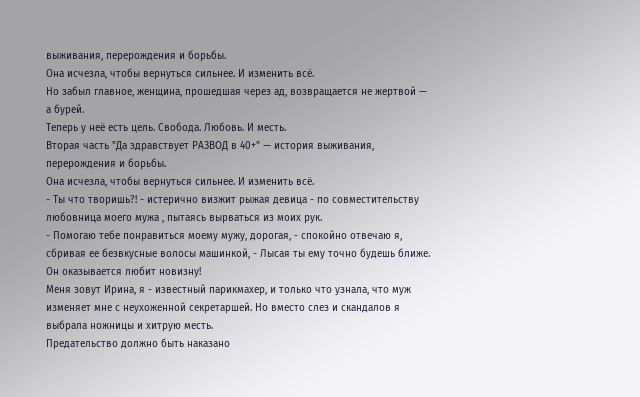выживания, перерождения и борьбы.
Она исчезла, чтобы вернуться сильнее. И изменить всё.
Но забыл главное, женщина, прошедшая через ад, возвращается не жертвой — а бурей.
Теперь у неё есть цель. Свобода. Любовь. И месть.
Вторая часть "Да здравствует РАЗВОД в 40+" — история выживания, перерождения и борьбы.
Она исчезла, чтобы вернуться сильнее. И изменить всё.
- Ты что творишь?! - истерично визжит рыжая девица - по совместительству любовница моего мужа , пытаясь вырваться из моих рук.
- Помогаю тебе понравиться моему мужу, дорогая, - спокойно отвечаю я, сбривая ее безвкусные волосы машинкой, - Лысая ты ему точно будешь ближе. Он оказывается любит новизну!
Меня зовут Ирина, я - известный парикмахер, и только что узнала, что муж изменяет мне с неухоженной секретаршей. Но вместо слез и скандалов я выбрала ножницы и хитрую месть.
Предательство должно быть наказано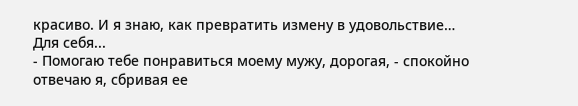красиво. И я знаю, как превратить измену в удовольствие…
Для себя...
- Помогаю тебе понравиться моему мужу, дорогая, - спокойно отвечаю я, сбривая ее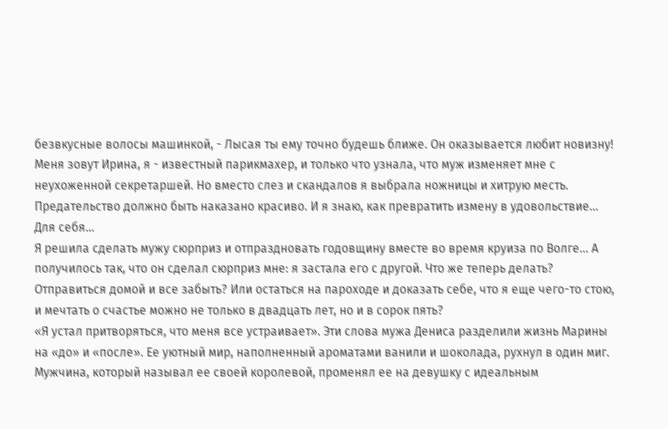безвкусные волосы машинкой, - Лысая ты ему точно будешь ближе. Он оказывается любит новизну!
Меня зовут Ирина, я - известный парикмахер, и только что узнала, что муж изменяет мне с неухоженной секретаршей. Но вместо слез и скандалов я выбрала ножницы и хитрую месть.
Предательство должно быть наказано красиво. И я знаю, как превратить измену в удовольствие…
Для себя...
Я решила сделать мужу сюрприз и отпраздновать годовщину вместе во время круиза по Волге… А получилось так, что он сделал сюрприз мне: я застала его с другой. Что же теперь делать? Отправиться домой и все забыть? Или остаться на пароходе и доказать себе, что я еще чего-то стою, и мечтать о счастье можно не только в двадцать лет, но и в сорок пять?
«Я устал притворяться, что меня все устраивает». Эти слова мужа Дениса разделили жизнь Марины на «до» и «после». Ее уютный мир, наполненный ароматами ванили и шоколада, рухнул в один миг. Мужчина, который называл ее своей королевой, променял ее на девушку с идеальным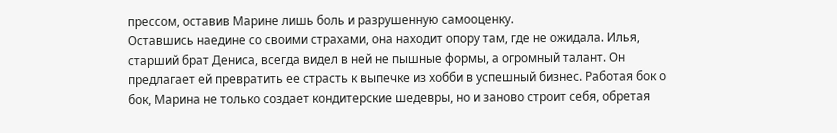прессом, оставив Марине лишь боль и разрушенную самооценку.
Оставшись наедине со своими страхами, она находит опору там, где не ожидала. Илья, старший брат Дениса, всегда видел в ней не пышные формы, а огромный талант. Он предлагает ей превратить ее страсть к выпечке из хобби в успешный бизнес. Работая бок о бок, Марина не только создает кондитерские шедевры, но и заново строит себя, обретая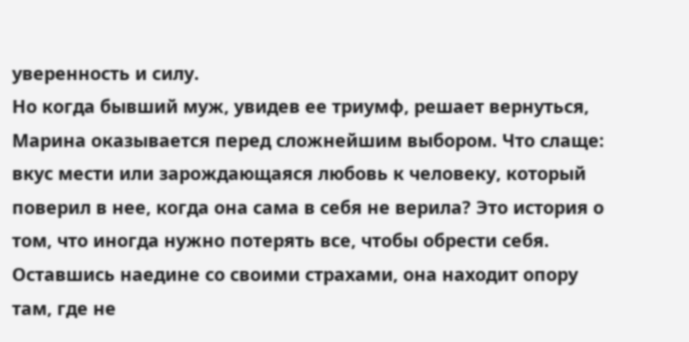уверенность и силу.
Но когда бывший муж, увидев ее триумф, решает вернуться, Марина оказывается перед сложнейшим выбором. Что слаще: вкус мести или зарождающаяся любовь к человеку, который поверил в нее, когда она сама в себя не верила? Это история о том, что иногда нужно потерять все, чтобы обрести себя.
Оставшись наедине со своими страхами, она находит опору там, где не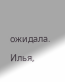ожидала. Илья,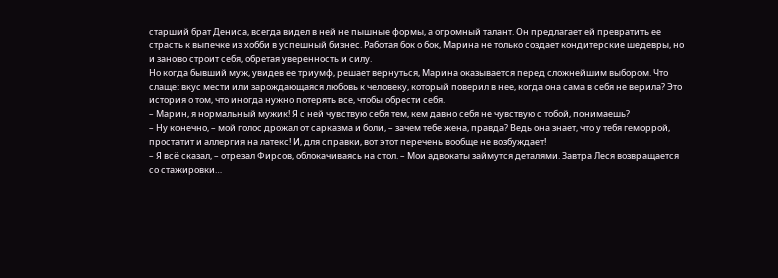старший брат Дениса, всегда видел в ней не пышные формы, а огромный талант. Он предлагает ей превратить ее страсть к выпечке из хобби в успешный бизнес. Работая бок о бок, Марина не только создает кондитерские шедевры, но и заново строит себя, обретая уверенность и силу.
Но когда бывший муж, увидев ее триумф, решает вернуться, Марина оказывается перед сложнейшим выбором. Что слаще: вкус мести или зарождающаяся любовь к человеку, который поверил в нее, когда она сама в себя не верила? Это история о том, что иногда нужно потерять все, чтобы обрести себя.
– Марин, я нормальный мужик! Я с ней чувствую себя тем, кем давно себя не чувствую с тобой, понимаешь?
– Ну конечно, – мой голос дрожал от сарказма и боли, – зачем тебе жена, правда? Ведь она знает, что у тебя геморрой, простатит и аллергия на латекс! И, для справки, вот этот перечень вообще не возбуждает!
– Я всё сказал, – отрезал Фирсов, облокачиваясь на стол. – Мои адвокаты займутся деталями. Завтра Леся возвращается со стажировки…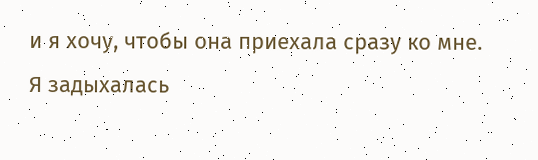и я хочу, чтобы она приехала сразу ко мне.
Я задыхалась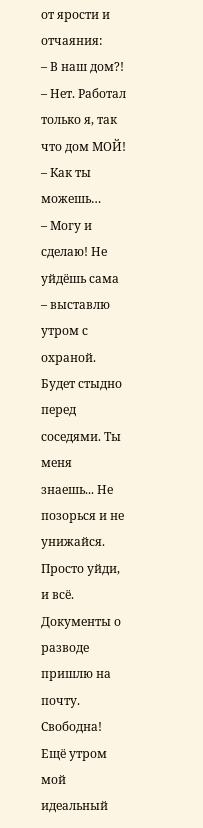от ярости и отчаяния:
– В наш дом?!
– Нет. Работал только я, так что дом МОЙ!
– Как ты можешь…
– Могу и сделаю! Не уйдёшь сама – выставлю утром с охраной. Будет стыдно перед соседями. Ты меня знаешь... Не позорься и не унижайся. Просто уйди, и всё. Документы о разводе пришлю на почту. Свободна!
Ещё утром мой идеальный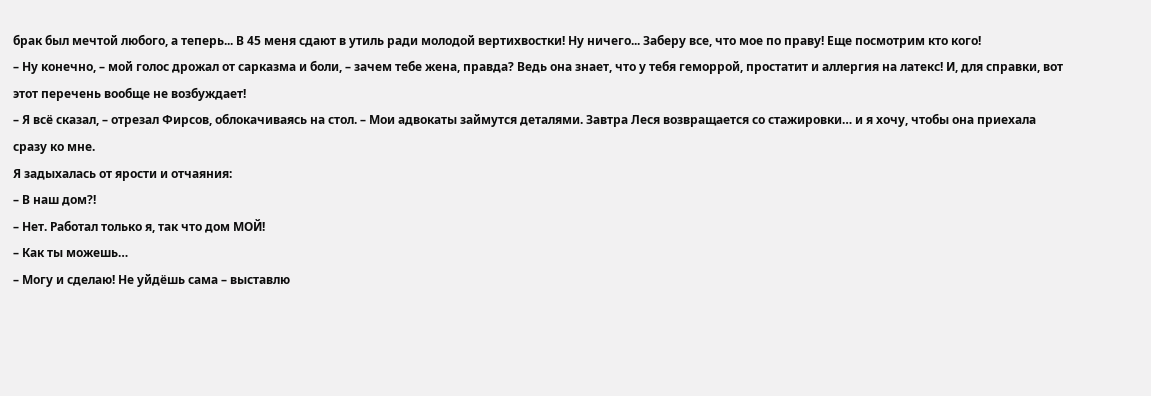брак был мечтой любого, а теперь... В 45 меня сдают в утиль ради молодой вертихвостки! Ну ничего... Заберу все, что мое по праву! Еще посмотрим кто кого!
– Ну конечно, – мой голос дрожал от сарказма и боли, – зачем тебе жена, правда? Ведь она знает, что у тебя геморрой, простатит и аллергия на латекс! И, для справки, вот этот перечень вообще не возбуждает!
– Я всё сказал, – отрезал Фирсов, облокачиваясь на стол. – Мои адвокаты займутся деталями. Завтра Леся возвращается со стажировки… и я хочу, чтобы она приехала сразу ко мне.
Я задыхалась от ярости и отчаяния:
– В наш дом?!
– Нет. Работал только я, так что дом МОЙ!
– Как ты можешь…
– Могу и сделаю! Не уйдёшь сама – выставлю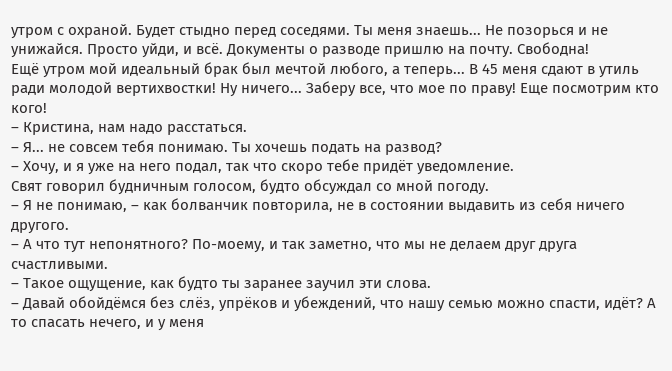утром с охраной. Будет стыдно перед соседями. Ты меня знаешь... Не позорься и не унижайся. Просто уйди, и всё. Документы о разводе пришлю на почту. Свободна!
Ещё утром мой идеальный брак был мечтой любого, а теперь... В 45 меня сдают в утиль ради молодой вертихвостки! Ну ничего... Заберу все, что мое по праву! Еще посмотрим кто кого!
– Кристина, нам надо расстаться.
– Я... не совсем тебя понимаю. Ты хочешь подать на развод?
– Хочу, и я уже на него подал, так что скоро тебе придёт уведомление.
Свят говорил будничным голосом, будто обсуждал со мной погоду.
– Я не понимаю, – как болванчик повторила, не в состоянии выдавить из себя ничего другого.
– А что тут непонятного? По-моему, и так заметно, что мы не делаем друг друга счастливыми.
– Такое ощущение, как будто ты заранее заучил эти слова.
– Давай обойдёмся без слёз, упрёков и убеждений, что нашу семью можно спасти, идёт? А то спасать нечего, и у меня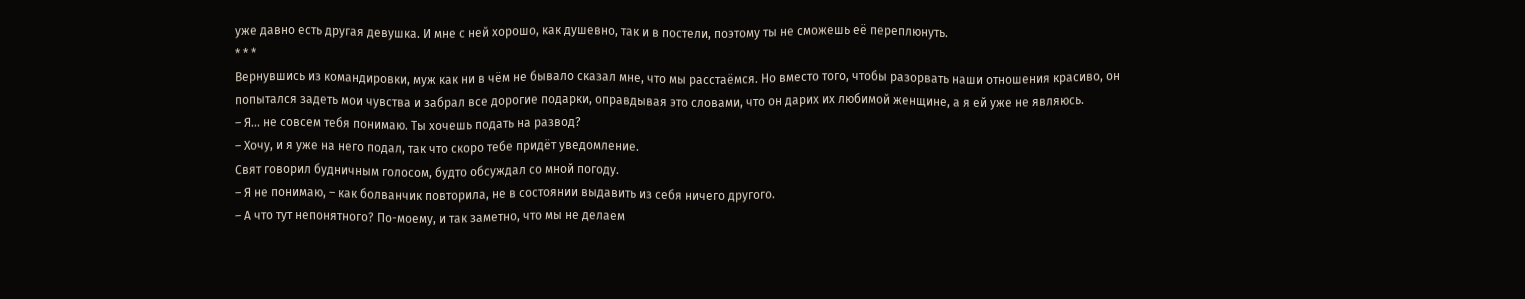уже давно есть другая девушка. И мне с ней хорошо, как душевно, так и в постели, поэтому ты не сможешь её переплюнуть.
* * *
Вернувшись из командировки, муж как ни в чём не бывало сказал мне, что мы расстаёмся. Но вместо того, чтобы разорвать наши отношения красиво, он попытался задеть мои чувства и забрал все дорогие подарки, оправдывая это словами, что он дарих их любимой женщине, а я ей уже не являюсь.
– Я... не совсем тебя понимаю. Ты хочешь подать на развод?
– Хочу, и я уже на него подал, так что скоро тебе придёт уведомление.
Свят говорил будничным голосом, будто обсуждал со мной погоду.
– Я не понимаю, – как болванчик повторила, не в состоянии выдавить из себя ничего другого.
– А что тут непонятного? По-моему, и так заметно, что мы не делаем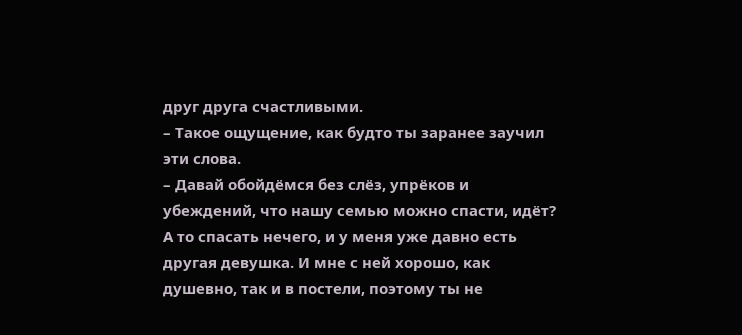друг друга счастливыми.
– Такое ощущение, как будто ты заранее заучил эти слова.
– Давай обойдёмся без слёз, упрёков и убеждений, что нашу семью можно спасти, идёт? А то спасать нечего, и у меня уже давно есть другая девушка. И мне с ней хорошо, как душевно, так и в постели, поэтому ты не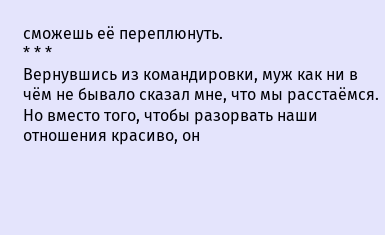сможешь её переплюнуть.
* * *
Вернувшись из командировки, муж как ни в чём не бывало сказал мне, что мы расстаёмся. Но вместо того, чтобы разорвать наши отношения красиво, он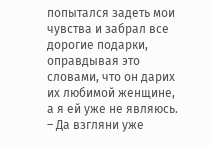попытался задеть мои чувства и забрал все дорогие подарки, оправдывая это словами, что он дарих их любимой женщине, а я ей уже не являюсь.
– Да взгляни уже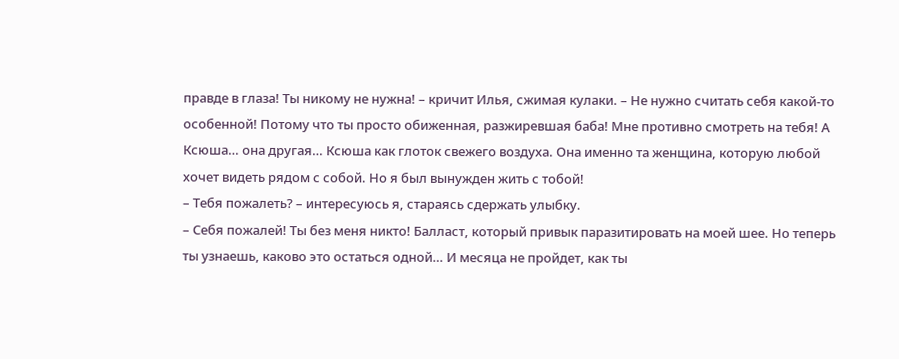правде в глаза! Ты никому не нужна! – кричит Илья, сжимая кулаки. – Не нужно считать себя какой-то особенной! Потому что ты просто обиженная, разжиревшая баба! Мне противно смотреть на тебя! А Ксюша… она другая… Ксюша как глоток свежего воздуха. Она именно та женщина, которую любой хочет видеть рядом с собой. Но я был вынужден жить с тобой!
– Тебя пожалеть? – интересуюсь я, стараясь сдержать улыбку.
– Себя пожалей! Ты без меня никто! Балласт, который привык паразитировать на моей шее. Но теперь ты узнаешь, каково это остаться одной… И месяца не пройдет, как ты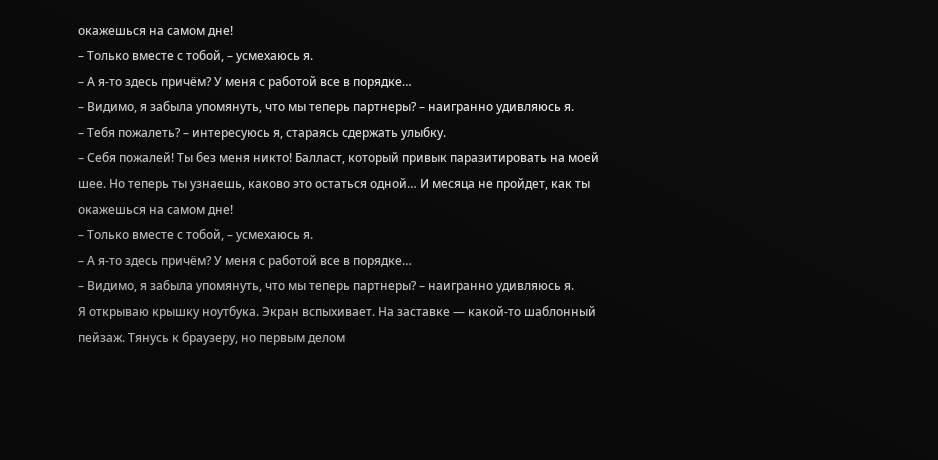окажешься на самом дне!
– Только вместе с тобой, – усмехаюсь я.
– А я-то здесь причём? У меня с работой все в порядке…
– Видимо, я забыла упомянуть, что мы теперь партнеры? – наигранно удивляюсь я.
– Тебя пожалеть? – интересуюсь я, стараясь сдержать улыбку.
– Себя пожалей! Ты без меня никто! Балласт, который привык паразитировать на моей шее. Но теперь ты узнаешь, каково это остаться одной… И месяца не пройдет, как ты окажешься на самом дне!
– Только вместе с тобой, – усмехаюсь я.
– А я-то здесь причём? У меня с работой все в порядке…
– Видимо, я забыла упомянуть, что мы теперь партнеры? – наигранно удивляюсь я.
Я открываю крышку ноутбука. Экран вспыхивает. На заставке — какой-то шаблонный пейзаж. Тянусь к браузеру, но первым делом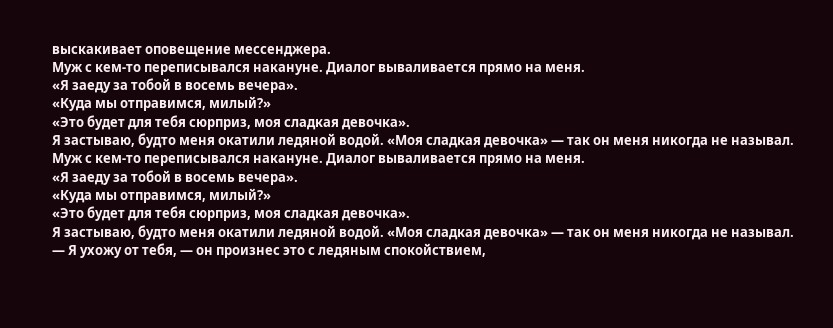выскакивает оповещение мессенджера.
Муж с кем-то переписывался накануне. Диалог вываливается прямо на меня.
«Я заеду за тобой в восемь вечера».
«Куда мы отправимся, милый?»
«Это будет для тебя сюрприз, моя сладкая девочка».
Я застываю, будто меня окатили ледяной водой. «Моя сладкая девочка» — так он меня никогда не называл.
Муж с кем-то переписывался накануне. Диалог вываливается прямо на меня.
«Я заеду за тобой в восемь вечера».
«Куда мы отправимся, милый?»
«Это будет для тебя сюрприз, моя сладкая девочка».
Я застываю, будто меня окатили ледяной водой. «Моя сладкая девочка» — так он меня никогда не называл.
— Я ухожу от тебя, — он произнес это с ледяным спокойствием,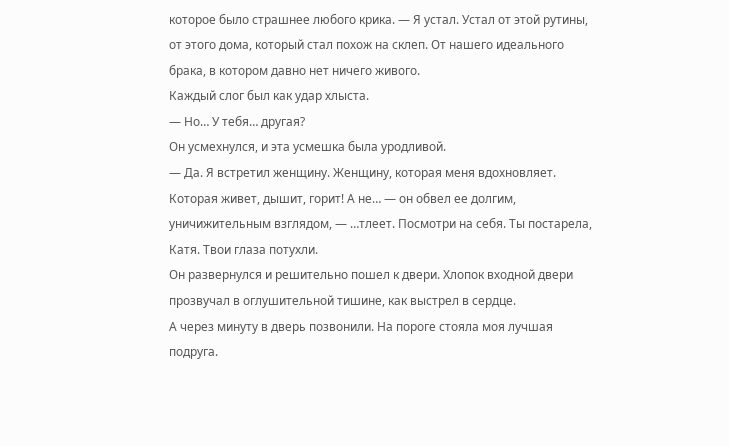которое было страшнее любого крика. — Я устал. Устал от этой рутины, от этого дома, который стал похож на склеп. От нашего идеального брака, в котором давно нет ничего живого.
Каждый слог был как удар хлыста.
— Но… У тебя… другая?
Он усмехнулся, и эта усмешка была уродливой.
— Да. Я встретил женщину. Женщину, которая меня вдохновляет. Которая живет, дышит, горит! А не… — он обвел ее долгим, уничижительным взглядом, — …тлеет. Посмотри на себя. Ты постарела, Катя. Твои глаза потухли.
Он развернулся и решительно пошел к двери. Хлопок входной двери прозвучал в оглушительной тишине, как выстрел в сердце.
А через минуту в дверь позвонили. На пороге стояла моя лучшая подруга.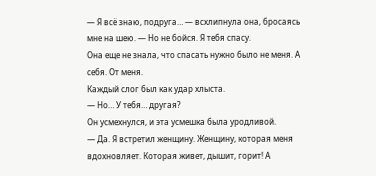— Я всё знаю, подруга… — всхлипнула она, бросаясь мне на шею. — Но не бойся. Я тебя спасу.
Она еще не знала, что спасать нужно было не меня. А себя. От меня.
Каждый слог был как удар хлыста.
— Но… У тебя… другая?
Он усмехнулся, и эта усмешка была уродливой.
— Да. Я встретил женщину. Женщину, которая меня вдохновляет. Которая живет, дышит, горит! А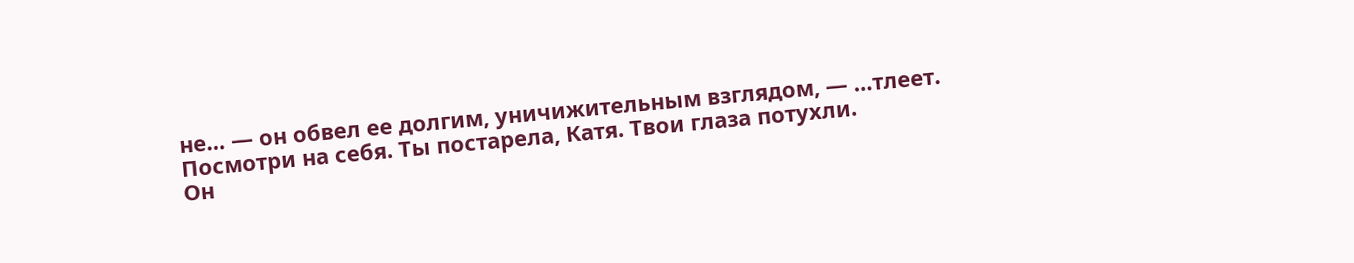не… — он обвел ее долгим, уничижительным взглядом, — …тлеет. Посмотри на себя. Ты постарела, Катя. Твои глаза потухли.
Он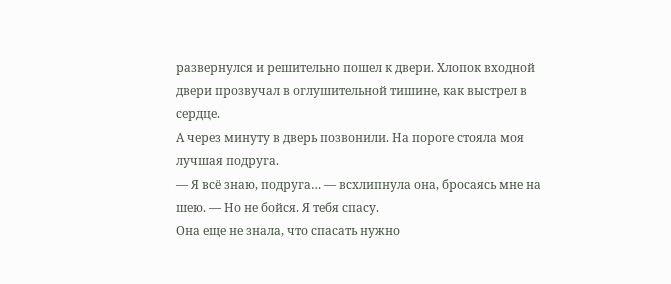развернулся и решительно пошел к двери. Хлопок входной двери прозвучал в оглушительной тишине, как выстрел в сердце.
А через минуту в дверь позвонили. На пороге стояла моя лучшая подруга.
— Я всё знаю, подруга… — всхлипнула она, бросаясь мне на шею. — Но не бойся. Я тебя спасу.
Она еще не знала, что спасать нужно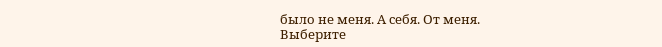было не меня. А себя. От меня.
Выберите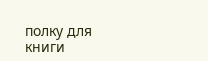полку для книги